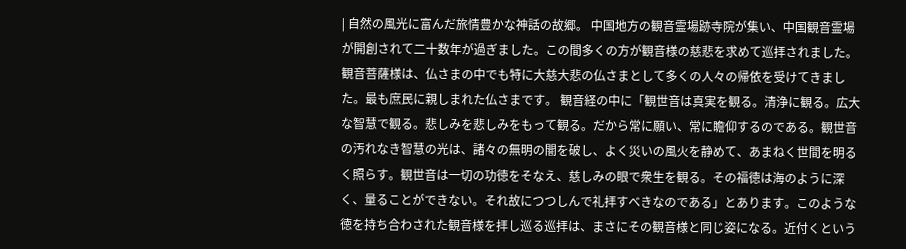| 自然の風光に富んだ旅情豊かな神話の故郷。 中国地方の観音霊場跡寺院が集い、中国観音霊場が開創されて二十数年が過ぎました。この間多くの方が観音様の慈悲を求めて巡拝されました。 観音菩薩様は、仏さまの中でも特に大慈大悲の仏さまとして多くの人々の帰依を受けてきました。最も庶民に親しまれた仏さまです。 観音経の中に「観世音は真実を観る。清浄に観る。広大な智慧で観る。悲しみを悲しみをもって観る。だから常に願い、常に瞻仰するのである。観世音の汚れなき智慧の光は、諸々の無明の闇を破し、よく災いの風火を静めて、あまねく世間を明るく照らす。観世音は一切の功徳をそなえ、慈しみの眼で衆生を観る。その福徳は海のように深く、量ることができない。それ故につつしんで礼拝すべきなのである」とあります。このような徳を持ち合わされた観音様を拝し巡る巡拝は、まさにその観音様と同じ姿になる。近付くという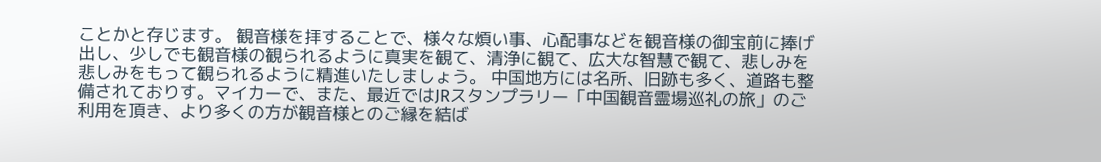ことかと存じます。 観音様を拝することで、様々な煩い事、心配事などを観音様の御宝前に捧げ出し、少しでも観音様の観られるように真実を観て、清浄に観て、広大な智慧で観て、悲しみを悲しみをもって観られるように精進いたしましょう。 中国地方には名所、旧跡も多く、道路も整備されておりす。マイカーで、また、最近ではJRスタンプラリー「中国観音霊場巡礼の旅」のご利用を頂き、より多くの方が観音様とのご縁を結ば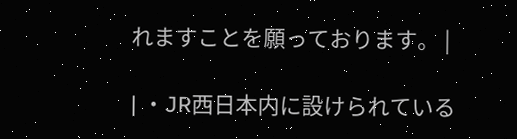れますことを願っております。 |

| ・JR西日本内に設けられている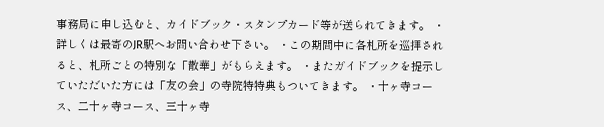事務局に申し込むと、カイドブック・スタンプカード等が送られてきます。 ・詳しくは最寄のJR駅へお問い合わせ下さい。 ・この期間中に各札所を巡拝されると、札所ごとの特別な「散華」がもらえます。 ・またガイドブックを提示していただいた方には「友の会」の寺院特特典もついてきます。 ・十ヶ寺コース、二十ヶ寺コース、三十ヶ寺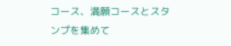コース、満願コースとスタンプを集めて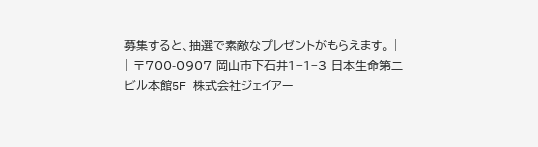募集すると、抽選で素敵なプレゼントがもらえます。 |
| 〒700-0907 岡山市下石井1−1−3 日本生命第二ビル本館5F 株式会社ジェイアー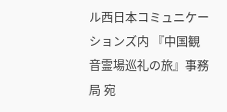ル西日本コミュニケーションズ内 『中国観音霊場巡礼の旅』事務局 宛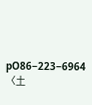рO86−223−6964 〈土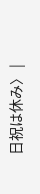日祝は休み〉 |